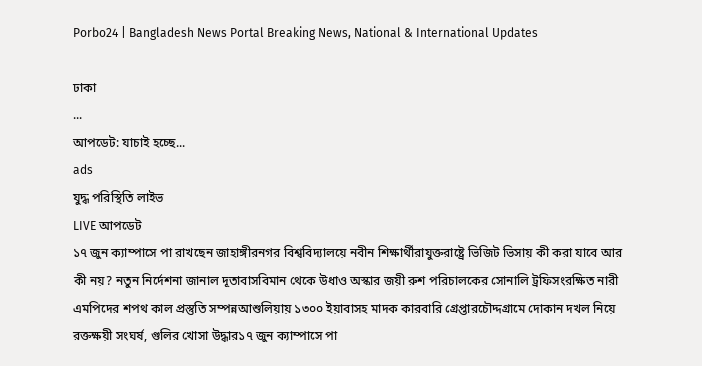Porbo24 | Bangladesh News Portal Breaking News, National & International Updates

ঢাকা
...
আপডেট: যাচাই হচ্ছে...
ads
যুদ্ধ পরিস্থিতি লাইভ
LIVE আপডেট
১৭ জুন ক্যাম্পাসে পা রাখছেন জাহাঙ্গীরনগর বিশ্ববিদ্যালয়ে নবীন শিক্ষার্থীরাযুক্তরাষ্ট্রে ভিজিট ভিসায় কী করা যাবে আর কী নয়? নতুন নির্দেশনা জানাল দূতাবাসবিমান থেকে উধাও অস্কার জয়ী রুশ পরিচালকের সোনালি ট্রফিসংরক্ষিত নারী এমপিদের শপথ কাল প্রস্তুতি সম্পন্নআশুলিয়ায় ১৩০০ ইয়াবাসহ মাদক কারবারি গ্রেপ্তারচৌদ্দগ্রামে দোকান দখল নিয়ে রক্তক্ষয়ী সংঘর্ষ, গুলির খোসা উদ্ধার১৭ জুন ক্যাম্পাসে পা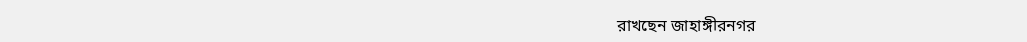রাখছেন জাহাঙ্গীরনগর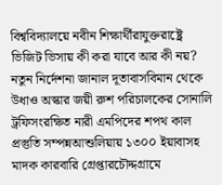বিশ্ববিদ্যালয়ে নবীন শিক্ষার্থীরাযুক্তরাষ্ট্রে ভিজিট ভিসায় কী করা যাবে আর কী নয়? নতুন নির্দেশনা জানাল দূতাবাসবিমান থেকে উধাও অস্কার জয়ী রুশ পরিচালকের সোনালি ট্রফিসংরক্ষিত নারী এমপিদের শপথ কাল প্রস্তুতি সম্পন্নআশুলিয়ায় ১৩০০ ইয়াবাসহ মাদক কারবারি গ্রেপ্তারচৌদ্দগ্রামে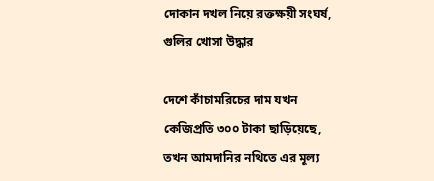দোকান দখল নিয়ে রক্তক্ষয়ী সংঘর্ষ, গুলির খোসা উদ্ধার

দেশে কাঁচামরিচের দাম যখন কেজিপ্রতি ৩০০ টাকা ছাড়িয়েছে, তখন আমদানির নথিতে এর মূল্য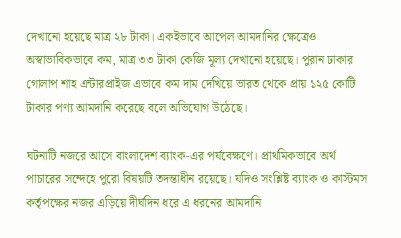দেখানো হয়েছে মাত্র ২৮ টাকা। একইভাবে আপেল আমদানির ক্ষেত্রেও অস্বাভাবিকভাবে কম, মাত্র ৩৩ টাকা কেজি মূল্য দেখানো হয়েছে। পুরান ঢাকার গোলাপ শাহ এন্টারপ্রাইজ এভাবে কম দাম দেখিয়ে ভারত থেকে প্রায় ১২৫ কোটি টাকার পণ্য আমদানি করেছে বলে অভিযোগ উঠেছে।

ঘটনাটি নজরে আসে বাংলাদেশ ব্যাংক-এর পর্যবেক্ষণে। প্রাথমিকভাবে অর্থ পাচারের সন্দেহে পুরো বিষয়টি তদন্তাধীন রয়েছে। যদিও সংশ্লিষ্ট ব্যাংক ও কাস্টমস কর্তৃপক্ষের নজর এড়িয়ে দীর্ঘদিন ধরে এ ধরনের আমদানি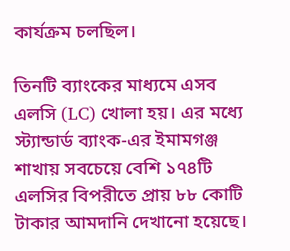কার্যক্রম চলছিল।

তিনটি ব্যাংকের মাধ্যমে এসব এলসি (LC) খোলা হয়। এর মধ্যে স্ট্যান্ডার্ড ব্যাংক-এর ইমামগঞ্জ শাখায় সবচেয়ে বেশি ১৭৪টি এলসির বিপরীতে প্রায় ৮৮ কোটি টাকার আমদানি দেখানো হয়েছে।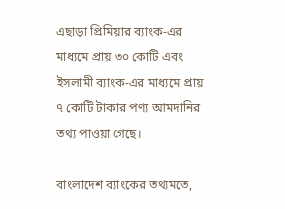এছাড়া প্রিমিয়ার ব্যাংক-এর মাধ্যমে প্রায় ৩০ কোটি এবং ইসলামী ব্যাংক-এর মাধ্যমে প্রায় ৭ কোটি টাকার পণ্য আমদানির তথ্য পাওয়া গেছে।

বাংলাদেশ ব্যাংকের তথ্যমতে,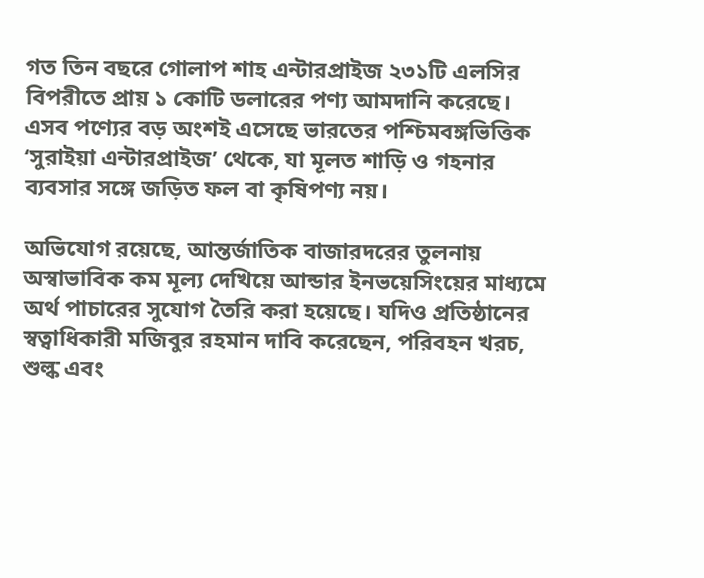গত তিন বছরে গোলাপ শাহ এন্টারপ্রাইজ ২৩১টি এলসির বিপরীতে প্রায় ১ কোটি ডলারের পণ্য আমদানি করেছে। এসব পণ্যের বড় অংশই এসেছে ভারতের পশ্চিমবঙ্গভিত্তিক ‘সুরাইয়া এন্টারপ্রাইজ’ থেকে, যা মূলত শাড়ি ও গহনার ব্যবসার সঙ্গে জড়িত ফল বা কৃষিপণ্য নয়।

অভিযোগ রয়েছে, আন্তর্জাতিক বাজারদরের তুলনায় অস্বাভাবিক কম মূল্য দেখিয়ে আন্ডার ইনভয়েসিংয়ের মাধ্যমে অর্থ পাচারের সুযোগ তৈরি করা হয়েছে। যদিও প্রতিষ্ঠানের স্বত্বাধিকারী মজিবুর রহমান দাবি করেছেন, পরিবহন খরচ, শুল্ক এবং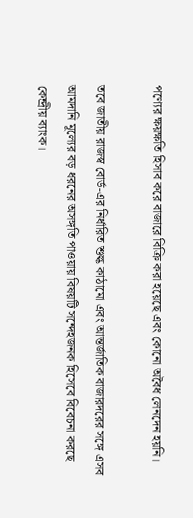পণ্যের ক্ষয়ক্ষতি হিসাব করে বাজারে বিক্রি করা হয়েছে এবং কোনো অবৈধ লেনদেন হয়নি।

তবে জাতীয় রাজস্ব বোর্ড-এর নির্ধারিত শুল্ক কাঠামো এবং আন্তর্জাতিক বাজারদরের সঙ্গে এসব আমদানি মূল্যের বড় ধরনের অসঙ্গতি পাওয়ায় বিষয়টি সন্দেহজনক হিসেবে বিবেচনা করছে কেন্দ্রীয় ব্যাংক।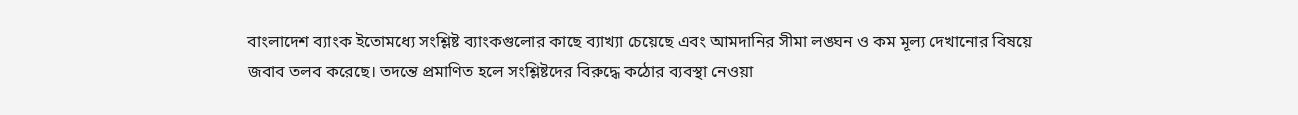বাংলাদেশ ব্যাংক ইতোমধ্যে সংশ্লিষ্ট ব্যাংকগুলোর কাছে ব্যাখ্যা চেয়েছে এবং আমদানির সীমা লঙ্ঘন ও কম মূল্য দেখানোর বিষয়ে জবাব তলব করেছে। তদন্তে প্রমাণিত হলে সংশ্লিষ্টদের বিরুদ্ধে কঠোর ব্যবস্থা নেওয়া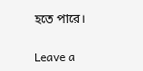হতে পারে।

Leave a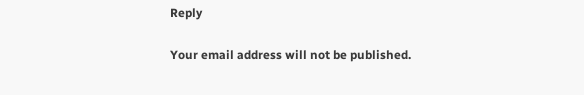Reply

Your email address will not be published.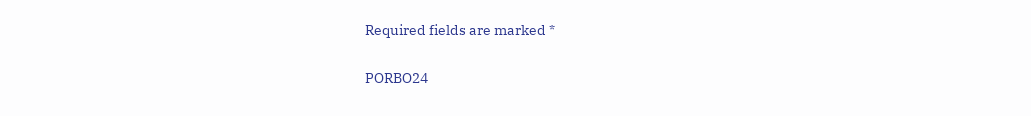Required fields are marked *

PORBO24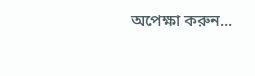অপেক্ষা করুন...